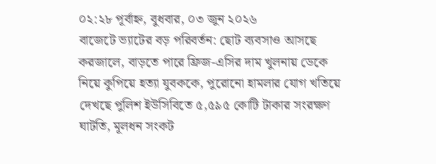০২:২৮ পূর্বাহ্ন, বুধবার, ০৩ জুন ২০২৬
বাজেটে ভ্যাটের বড় পরিবর্তন: ছোট ব্যবসাও আসছে করজালে, বাড়তে পারে ফ্রিজ-এসির দাম খুলনায় ডেকে নিয়ে কুপিয়ে হত্যা যুবককে, পুরোনো হামলার যোগ খতিয়ে দেখছে পুলিশ ইউসিবিতে ৫,৫৯৫ কোটি টাকার সংরক্ষণ ঘাটতি, মূলধন সংকট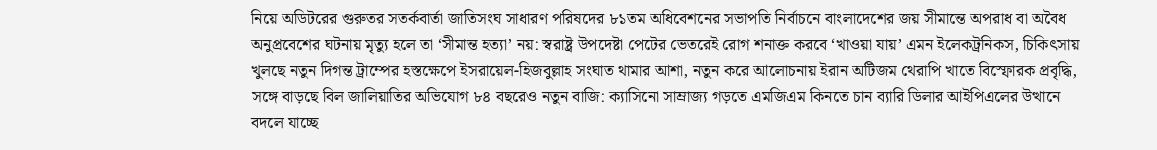নিয়ে অডিটরের গুরুতর সতর্কবার্তা জাতিসংঘ সাধারণ পরিষদের ৮১তম অধিবেশনের সভাপতি নির্বাচনে বাংলাদেশের জয় সীমান্তে অপরাধ বা অবৈধ অনুপ্রবেশের ঘটনায় মৃত্যু হলে তা ‘সীমান্ত হত্যা’ নয়: স্বরাষ্ট্র উপদেষ্টা পেটের ভেতরেই রোগ শনাক্ত করবে ‘খাওয়া যায়’ এমন ইলেকট্রনিকস, চিকিৎসায় খুলছে নতুন দিগন্ত ট্রাম্পের হস্তক্ষেপে ইসরায়েল-হিজবুল্লাহ সংঘাত থামার আশা, নতুন করে আলোচনায় ইরান অটিজম থেরাপি খাতে বিস্ফোরক প্রবৃদ্ধি, সঙ্গে বাড়ছে বিল জালিয়াতির অভিযোগ ৮৪ বছরেও নতুন বাজি: ক্যাসিনো সাম্রাজ্য গড়তে এমজিএম কিনতে চান ব্যারি ডিলার আইপিএলের উত্থানে বদলে যাচ্ছে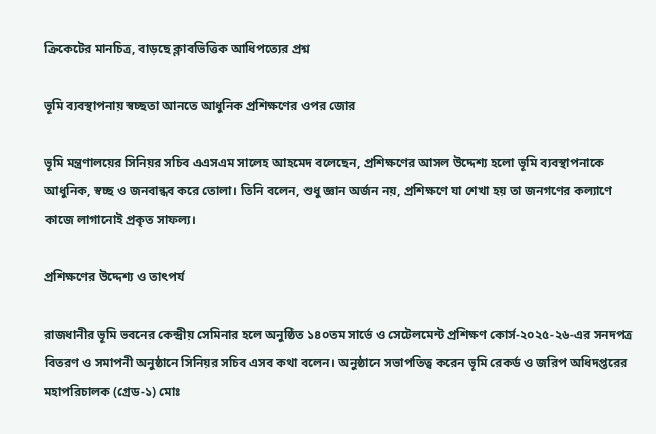ক্রিকেটের মানচিত্র, বাড়ছে ক্লাবভিত্তিক আধিপত্যের প্রশ্ন

ভূমি ব্যবস্থাপনায় স্বচ্ছতা আনতে আধুনিক প্রশিক্ষণের ওপর জোর

ভূমি মন্ত্রণালয়ের সিনিয়র সচিব এএসএম সালেহ আহমেদ বলেছেন, প্রশিক্ষণের আসল উদ্দেশ্য হলো ভূমি ব্যবস্থাপনাকে আধুনিক, স্বচ্ছ ও জনবান্ধব করে তোলা। তিনি বলেন, শুধু জ্ঞান অর্জন নয়, প্রশিক্ষণে যা শেখা হয় তা জনগণের কল্যাণে কাজে লাগানোই প্রকৃত সাফল্য।

প্রশিক্ষণের উদ্দেশ্য ও তাৎপর্য

রাজধানীর ভূমি ভবনের কেন্দ্রীয় সেমিনার হলে অনুষ্ঠিত ১৪০তম সার্ভে ও সেটেলমেন্ট প্রশিক্ষণ কোর্স-২০২৫-২৬-এর সনদপত্র বিতরণ ও সমাপনী অনুষ্ঠানে সিনিয়র সচিব এসব কথা বলেন। অনুষ্ঠানে সভাপতিত্ব করেন ভূমি রেকর্ড ও জরিপ অধিদপ্তরের মহাপরিচালক (গ্রেড-১) মোঃ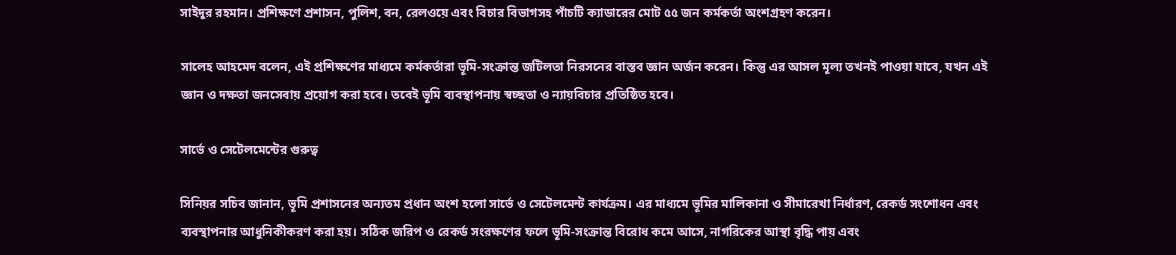সাইদুর রহমান। প্রশিক্ষণে প্রশাসন, পুলিশ, বন, রেলওয়ে এবং বিচার বিভাগসহ পাঁচটি ক্যাডারের মোট ৫৫ জন কর্মকর্তা অংশগ্রহণ করেন।

সালেহ আহমেদ বলেন, এই প্রশিক্ষণের মাধ্যমে কর্মকর্তারা ভূমি-সংক্রান্ত জটিলতা নিরসনের বাস্তব জ্ঞান অর্জন করেন। কিন্তু এর আসল মূল্য তখনই পাওয়া যাবে, যখন এই জ্ঞান ও দক্ষতা জনসেবায় প্রয়োগ করা হবে। তবেই ভূমি ব্যবস্থাপনায় স্বচ্ছতা ও ন্যায়বিচার প্রতিষ্ঠিত হবে।

সার্ভে ও সেটেলমেন্টের গুরুত্ব

সিনিয়র সচিব জানান, ভূমি প্রশাসনের অন্যতম প্রধান অংশ হলো সার্ভে ও সেটেলমেন্ট কার্যক্রম। এর মাধ্যমে ভূমির মালিকানা ও সীমারেখা নির্ধারণ, রেকর্ড সংশোধন এবং ব্যবস্থাপনার আধুনিকীকরণ করা হয়। সঠিক জরিপ ও রেকর্ড সংরক্ষণের ফলে ভূমি-সংক্রান্ত বিরোধ কমে আসে, নাগরিকের আস্থা বৃদ্ধি পায় এবং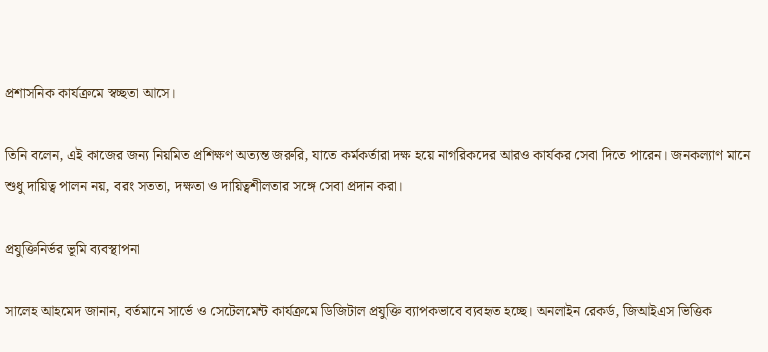প্রশাসনিক কার্যক্রমে স্বচ্ছতা আসে।

তিনি বলেন, এই কাজের জন্য নিয়মিত প্রশিক্ষণ অত্যন্ত জরুরি, যাতে কর্মকর্তারা দক্ষ হয়ে নাগরিকদের আরও কার্যকর সেবা দিতে পারেন। জনকল্যাণ মানে শুধু দায়িত্ব পালন নয়, বরং সততা, দক্ষতা ও দায়িত্বশীলতার সঙ্গে সেবা প্রদান করা।

প্রযুক্তিনির্ভর ভূমি ব্যবস্থাপনা

সালেহ আহমেদ জানান, বর্তমানে সার্ভে ও সেটেলমেন্ট কার্যক্রমে ডিজিটাল প্রযুক্তি ব্যাপকভাবে ব্যবহৃত হচ্ছে। অনলাইন রেকর্ড, জিআইএস ভিত্তিক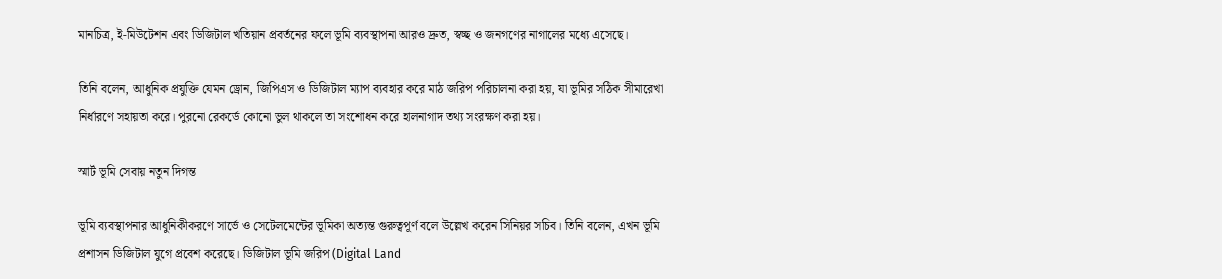মানচিত্র, ই-মিউটেশন এবং ডিজিটাল খতিয়ান প্রবর্তনের ফলে ভূমি ব্যবস্থাপনা আরও দ্রুত, স্বচ্ছ ও জনগণের নাগালের মধ্যে এসেছে।

তিনি বলেন, আধুনিক প্রযুক্তি যেমন ড্রোন, জিপিএস ও ডিজিটাল ম্যাপ ব্যবহার করে মাঠ জরিপ পরিচালনা করা হয়, যা ভূমির সঠিক সীমারেখা নির্ধারণে সহায়তা করে। পুরনো রেকর্ডে কোনো ভুল থাকলে তা সংশোধন করে হালনাগাদ তথ্য সংরক্ষণ করা হয়।

স্মার্ট ভূমি সেবায় নতুন দিগন্ত

ভূমি ব্যবস্থাপনার আধুনিকীকরণে সার্ভে ও সেটেলমেন্টের ভূমিকা অত্যন্ত গুরুত্বপূর্ণ বলে উল্লেখ করেন সিনিয়র সচিব। তিনি বলেন, এখন ভূমি প্রশাসন ডিজিটাল যুগে প্রবেশ করেছে। ডিজিটাল ভূমি জরিপ (Digital Land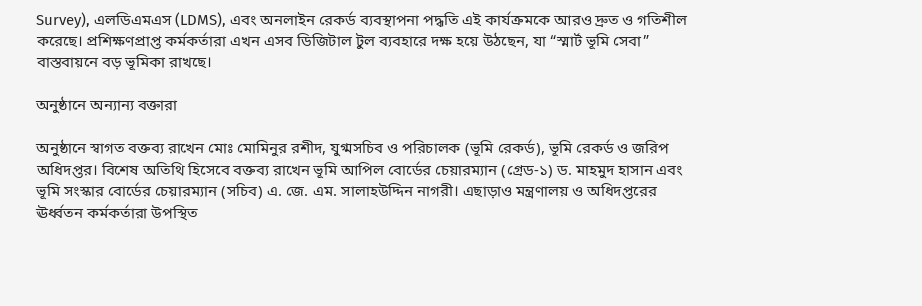Survey), এলডিএমএস (LDMS), এবং অনলাইন রেকর্ড ব্যবস্থাপনা পদ্ধতি এই কার্যক্রমকে আরও দ্রুত ও গতিশীল করেছে। প্রশিক্ষণপ্রাপ্ত কর্মকর্তারা এখন এসব ডিজিটাল টুল ব্যবহারে দক্ষ হয়ে উঠছেন, যা “স্মার্ট ভূমি সেবা” বাস্তবায়নে বড় ভূমিকা রাখছে।

অনুষ্ঠানে অন্যান্য বক্তারা

অনুষ্ঠানে স্বাগত বক্তব্য রাখেন মোঃ মোমিনুর রশীদ, যুগ্মসচিব ও পরিচালক (ভূমি রেকর্ড), ভূমি রেকর্ড ও জরিপ অধিদপ্তর। বিশেষ অতিথি হিসেবে বক্তব্য রাখেন ভূমি আপিল বোর্ডের চেয়ারম্যান (গ্রেড-১) ড. মাহমুদ হাসান এবং ভূমি সংস্কার বোর্ডের চেয়ারম্যান (সচিব) এ. জে. এম. সালাহউদ্দিন নাগরী। এছাড়াও মন্ত্রণালয় ও অধিদপ্তরের ঊর্ধ্বতন কর্মকর্তারা উপস্থিত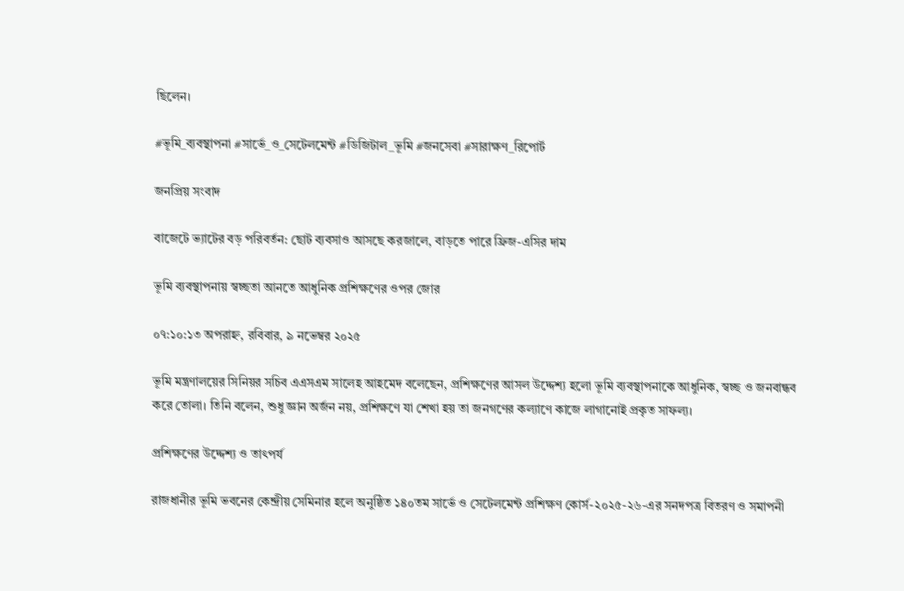ছিলেন।

#ভূমি_ব্যবস্থাপনা #সার্ভে_ও_সেটেলমেন্ট #ডিজিটাল_ভূমি #জনসেবা #সারাক্ষণ_রিপোর্ট

জনপ্রিয় সংবাদ

বাজেটে ভ্যাটের বড় পরিবর্তন: ছোট ব্যবসাও আসছে করজালে, বাড়তে পারে ফ্রিজ-এসির দাম

ভূমি ব্যবস্থাপনায় স্বচ্ছতা আনতে আধুনিক প্রশিক্ষণের ওপর জোর

০৭:১০:১৩ অপরাহ্ন, রবিবার, ৯ নভেম্বর ২০২৫

ভূমি মন্ত্রণালয়ের সিনিয়র সচিব এএসএম সালেহ আহমেদ বলেছেন, প্রশিক্ষণের আসল উদ্দেশ্য হলো ভূমি ব্যবস্থাপনাকে আধুনিক, স্বচ্ছ ও জনবান্ধব করে তোলা। তিনি বলেন, শুধু জ্ঞান অর্জন নয়, প্রশিক্ষণে যা শেখা হয় তা জনগণের কল্যাণে কাজে লাগানোই প্রকৃত সাফল্য।

প্রশিক্ষণের উদ্দেশ্য ও তাৎপর্য

রাজধানীর ভূমি ভবনের কেন্দ্রীয় সেমিনার হলে অনুষ্ঠিত ১৪০তম সার্ভে ও সেটেলমেন্ট প্রশিক্ষণ কোর্স-২০২৫-২৬-এর সনদপত্র বিতরণ ও সমাপনী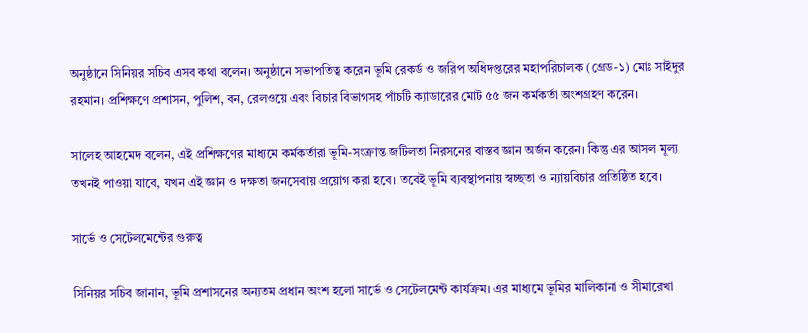অনুষ্ঠানে সিনিয়র সচিব এসব কথা বলেন। অনুষ্ঠানে সভাপতিত্ব করেন ভূমি রেকর্ড ও জরিপ অধিদপ্তরের মহাপরিচালক (গ্রেড-১) মোঃ সাইদুর রহমান। প্রশিক্ষণে প্রশাসন, পুলিশ, বন, রেলওয়ে এবং বিচার বিভাগসহ পাঁচটি ক্যাডারের মোট ৫৫ জন কর্মকর্তা অংশগ্রহণ করেন।

সালেহ আহমেদ বলেন, এই প্রশিক্ষণের মাধ্যমে কর্মকর্তারা ভূমি-সংক্রান্ত জটিলতা নিরসনের বাস্তব জ্ঞান অর্জন করেন। কিন্তু এর আসল মূল্য তখনই পাওয়া যাবে, যখন এই জ্ঞান ও দক্ষতা জনসেবায় প্রয়োগ করা হবে। তবেই ভূমি ব্যবস্থাপনায় স্বচ্ছতা ও ন্যায়বিচার প্রতিষ্ঠিত হবে।

সার্ভে ও সেটেলমেন্টের গুরুত্ব

সিনিয়র সচিব জানান, ভূমি প্রশাসনের অন্যতম প্রধান অংশ হলো সার্ভে ও সেটেলমেন্ট কার্যক্রম। এর মাধ্যমে ভূমির মালিকানা ও সীমারেখা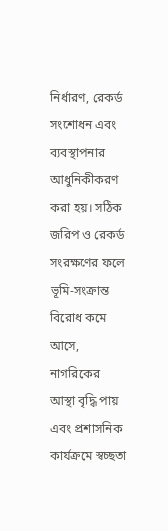নির্ধারণ, রেকর্ড সংশোধন এবং ব্যবস্থাপনার আধুনিকীকরণ করা হয়। সঠিক জরিপ ও রেকর্ড সংরক্ষণের ফলে ভূমি-সংক্রান্ত বিরোধ কমে আসে, নাগরিকের আস্থা বৃদ্ধি পায় এবং প্রশাসনিক কার্যক্রমে স্বচ্ছতা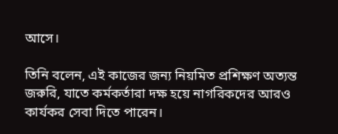আসে।

তিনি বলেন, এই কাজের জন্য নিয়মিত প্রশিক্ষণ অত্যন্ত জরুরি, যাতে কর্মকর্তারা দক্ষ হয়ে নাগরিকদের আরও কার্যকর সেবা দিতে পারেন।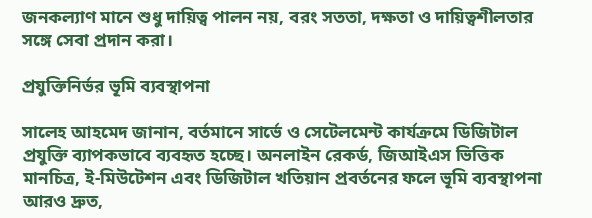জনকল্যাণ মানে শুধু দায়িত্ব পালন নয়, বরং সততা, দক্ষতা ও দায়িত্বশীলতার সঙ্গে সেবা প্রদান করা।

প্রযুক্তিনির্ভর ভূমি ব্যবস্থাপনা

সালেহ আহমেদ জানান, বর্তমানে সার্ভে ও সেটেলমেন্ট কার্যক্রমে ডিজিটাল প্রযুক্তি ব্যাপকভাবে ব্যবহৃত হচ্ছে। অনলাইন রেকর্ড, জিআইএস ভিত্তিক মানচিত্র, ই-মিউটেশন এবং ডিজিটাল খতিয়ান প্রবর্তনের ফলে ভূমি ব্যবস্থাপনা আরও দ্রুত,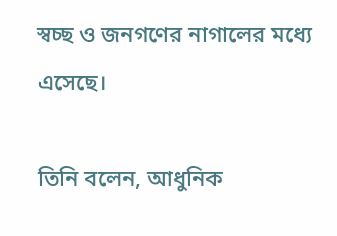স্বচ্ছ ও জনগণের নাগালের মধ্যে এসেছে।

তিনি বলেন, আধুনিক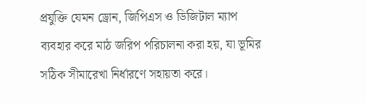প্রযুক্তি যেমন ড্রোন, জিপিএস ও ডিজিটাল ম্যাপ ব্যবহার করে মাঠ জরিপ পরিচালনা করা হয়, যা ভূমির সঠিক সীমারেখা নির্ধারণে সহায়তা করে।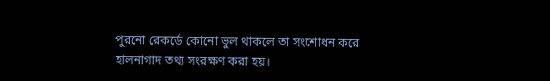পুরনো রেকর্ডে কোনো ভুল থাকলে তা সংশোধন করে হালনাগাদ তথ্য সংরক্ষণ করা হয়।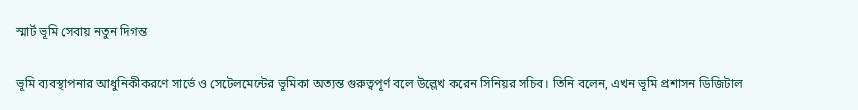স্মার্ট ভূমি সেবায় নতুন দিগন্ত

ভূমি ব্যবস্থাপনার আধুনিকীকরণে সার্ভে ও সেটেলমেন্টের ভূমিকা অত্যন্ত গুরুত্বপূর্ণ বলে উল্লেখ করেন সিনিয়র সচিব। তিনি বলেন, এখন ভূমি প্রশাসন ডিজিটাল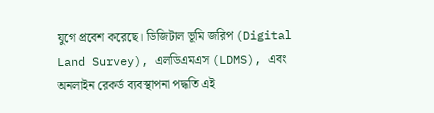যুগে প্রবেশ করেছে। ডিজিটাল ভূমি জরিপ (Digital Land Survey), এলডিএমএস (LDMS), এবং অনলাইন রেকর্ড ব্যবস্থাপনা পদ্ধতি এই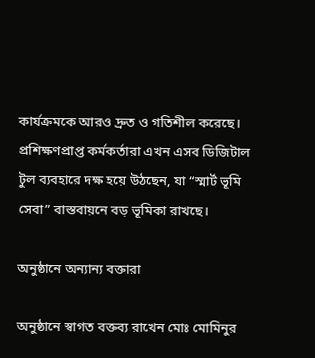কার্যক্রমকে আরও দ্রুত ও গতিশীল করেছে। প্রশিক্ষণপ্রাপ্ত কর্মকর্তারা এখন এসব ডিজিটাল টুল ব্যবহারে দক্ষ হয়ে উঠছেন, যা “স্মার্ট ভূমি সেবা” বাস্তবায়নে বড় ভূমিকা রাখছে।

অনুষ্ঠানে অন্যান্য বক্তারা

অনুষ্ঠানে স্বাগত বক্তব্য রাখেন মোঃ মোমিনুর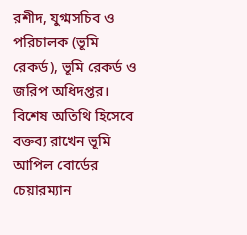রশীদ, যুগ্মসচিব ও পরিচালক (ভূমি রেকর্ড), ভূমি রেকর্ড ও জরিপ অধিদপ্তর। বিশেষ অতিথি হিসেবে বক্তব্য রাখেন ভূমি আপিল বোর্ডের চেয়ারম্যান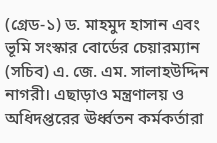(গ্রেড-১) ড. মাহমুদ হাসান এবং ভূমি সংস্কার বোর্ডের চেয়ারম্যান (সচিব) এ. জে. এম. সালাহউদ্দিন নাগরী। এছাড়াও মন্ত্রণালয় ও অধিদপ্তরের ঊর্ধ্বতন কর্মকর্তারা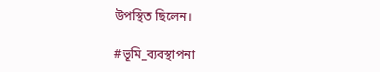উপস্থিত ছিলেন।

#ভূমি_ব্যবস্থাপনা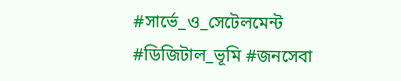#সার্ভে_ও_সেটেলমেন্ট #ডিজিটাল_ভূমি #জনসেবা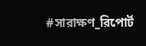#সারাক্ষণ_রিপোর্ট